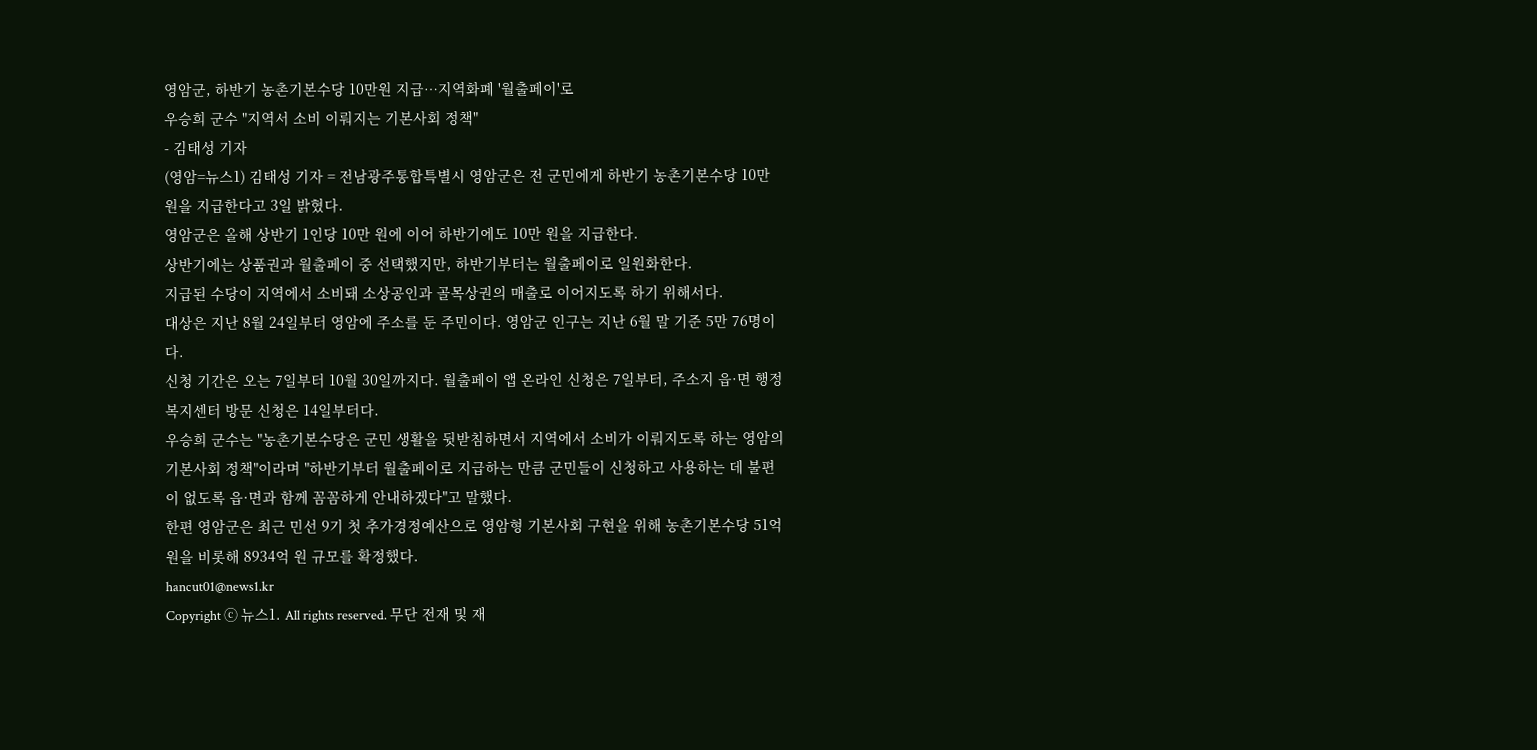영암군, 하반기 농촌기본수당 10만원 지급…지역화폐 '월출페이'로
우승희 군수 "지역서 소비 이뤄지는 기본사회 정책"
- 김태성 기자
(영암=뉴스1) 김태성 기자 = 전남광주통합특별시 영암군은 전 군민에게 하반기 농촌기본수당 10만 원을 지급한다고 3일 밝혔다.
영암군은 올해 상반기 1인당 10만 원에 이어 하반기에도 10만 원을 지급한다.
상반기에는 상품권과 월출페이 중 선택했지만, 하반기부터는 월출페이로 일원화한다.
지급된 수당이 지역에서 소비돼 소상공인과 골목상권의 매출로 이어지도록 하기 위해서다.
대상은 지난 8월 24일부터 영암에 주소를 둔 주민이다. 영암군 인구는 지난 6월 말 기준 5만 76명이다.
신청 기간은 오는 7일부터 10월 30일까지다. 월출페이 앱 온라인 신청은 7일부터, 주소지 읍·면 행정복지센터 방문 신청은 14일부터다.
우승희 군수는 "농촌기본수당은 군민 생활을 뒷받침하면서 지역에서 소비가 이뤄지도록 하는 영암의 기본사회 정책"이라며 "하반기부터 월출페이로 지급하는 만큼 군민들이 신청하고 사용하는 데 불편이 없도록 읍·면과 함께 꼼꼼하게 안내하겠다"고 말했다.
한편 영암군은 최근 민선 9기 첫 추가경정예산으로 영암형 기본사회 구현을 위해 농촌기본수당 51억 원을 비롯해 8934억 원 규모를 확정했다.
hancut01@news1.kr
Copyright ⓒ 뉴스1. All rights reserved. 무단 전재 및 재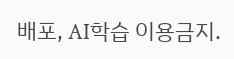배포, AI학습 이용금지.